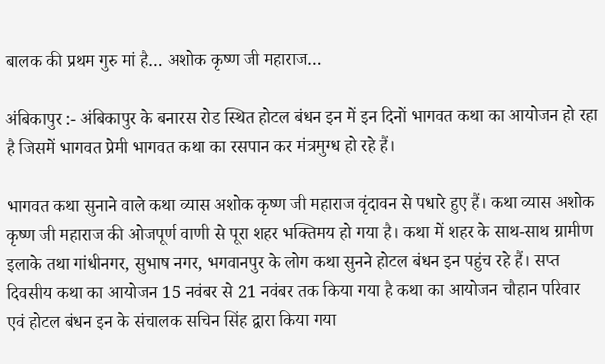बालक की प्रथम गुरु मां है… अशोक कृष्ण जी महाराज…

अंबिकापुर :- अंबिकापुर के बनारस रोड स्थित होटल बंधन इन में इन दिनों भागवत कथा का आयोजन हो रहा है जिसमें भागवत प्रेमी भागवत कथा का रसपान कर मंत्रमुग्ध हो रहे हैं।

भागवत कथा सुनाने वाले कथा व्यास अशोक कृष्ण जी महाराज वृंदावन से पधारे हुए हैं। कथा व्यास अशोक कृष्ण जी महाराज की ओजपूर्ण वाणी से पूरा शहर भक्तिमय हो गया है। कथा में शहर के साथ-साथ ग्रामीण इलाके तथा गांधीनगर, सुभाष नगर, भगवानपुर के लोग कथा सुनने होटल बंधन इन पहुंच रहे हैं। सप्त दिवसीय कथा का आयोजन 15 नवंबर से 21 नवंबर तक किया गया है कथा का आयोजन चौहान परिवार एवं होटल बंधन इन के संचालक सचिन सिंह द्वारा किया गया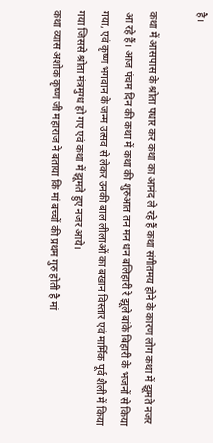है।

कथा में आसपास के श्रोता पधार कर कथा का आनंद ले रहे हैं कथा संगीतमय होने के कारण लोग कथा में झूमते नजर आ रहे हैं। आज पंचम दिन की कथा में कथा की शुरुआत तन मन धन बलिहारी रे झूले बांके बिहारी के भजनों से किया गया, एवं कृष्ण भगवान के जन्म उत्सव से लेकर उनकी बाल लीलाओं का बखान विस्तार एवं मार्मिक पूर्व शैली में किया गया जिससे श्रोता मंत्रमुग्ध हो गए एवं कथा में झूमते हुए नजर आये।
कथा व्यास अशोक कृष्ण जी महाराज ने बताया कि मां बच्चों की प्रथम गुरु होती है मां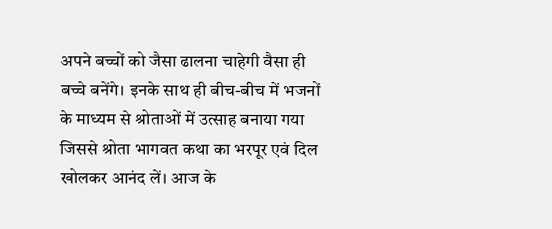अपने बच्चों को जैसा ढालना चाहेगी वैसा ही बच्चे बनेंगे। इनके साथ ही बीच-बीच में भजनों के माध्यम से श्रोताओं में उत्साह बनाया गया जिससे श्रोता भागवत कथा का भरपूर एवं दिल खोलकर आनंद लें। आज के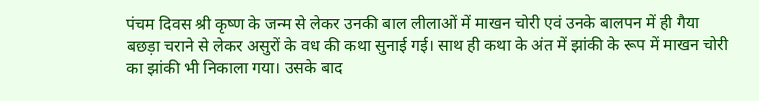पंचम दिवस श्री कृष्ण के जन्म से लेकर उनकी बाल लीलाओं में माखन चोरी एवं उनके बालपन में ही गैया बछड़ा चराने से लेकर असुरों के वध की कथा सुनाई गई। साथ ही कथा के अंत में झांकी के रूप में माखन चोरी का झांकी भी निकाला गया। उसके बाद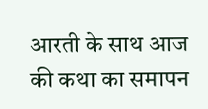आरती के साथ आज की कथा का समापन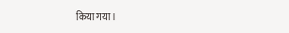किया गया।